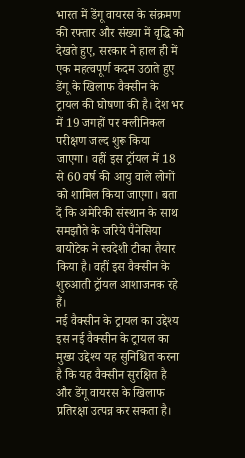भारत में डेंगू वायरस के संक्रमण की रफ्तार और संख्या में वृद्धि को देखते हुए, सरकार ने हाल ही में एक महत्वपूर्ण कदम उठाते हुए डेंगू के खिलाफ वैक्सीन के ट्रायल की घोषणा की है। देश भर में 19 जगहों पर क्लीनिकल परीक्षण जल्द शुरू किया जाएगा। वहीं इस ट्रॉयल में 18 से 60 वर्ष की आयु वाले लोगों को शामिल किया जाएगा। बता दें कि अमेरिकी संस्थान के साथ समझौते के जरिये पैनेसिया बायोटेक ने स्वदेशी टीका तैयार किया है। वहीं इस वैक्सीन के शुरुआती ट्रॉयल आशाजनक रहे हैं।
नई वैक्सीन के ट्रायल का उद्देश्य
इस नई वैक्सीन के ट्रायल का मुख्य उद्देश्य यह सुनिश्चित करना है कि यह वैक्सीन सुरक्षित है और डेंगू वायरस के खिलाफ प्रतिरक्षा उत्पन्न कर सकता है।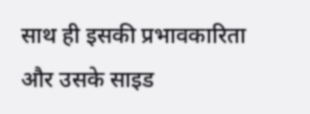साथ ही इसकी प्रभावकारिता और उसके साइड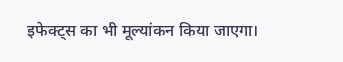इफेक्ट्स का भी मूल्यांकन किया जाएगा।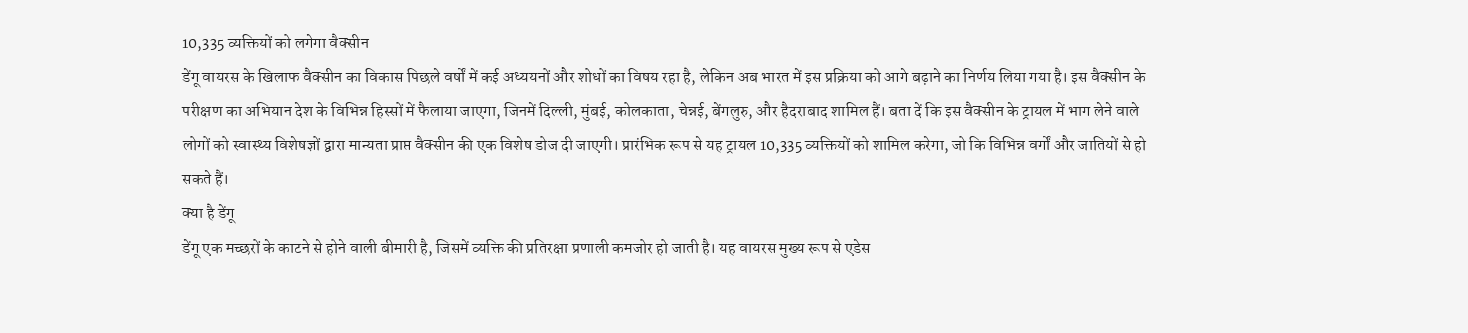10,335 व्यक्तियों को लगेगा वैक्सीन
डेंगू वायरस के खिलाफ वैक्सीन का विकास पिछले वर्षों में कई अध्ययनों और शोधों का विषय रहा है, लेकिन अब भारत में इस प्रक्रिया को आगे बढ़ाने का निर्णय लिया गया है। इस वैक्सीन के परीक्षण का अभियान देश के विभिन्न हिस्सों में फैलाया जाएगा, जिनमें दिल्ली, मुंबई, कोलकाता, चेन्नई, बेंगलुरु, और हैदराबाद शामिल हैं। बता दें कि इस वैक्सीन के ट्रायल में भाग लेने वाले लोगों को स्वास्थ्य विशेषज्ञों द्वारा मान्यता प्राप्त वैक्सीन की एक विशेष डोज दी जाएगी। प्रारंभिक रूप से यह ट्रायल 10,335 व्यक्तियों को शामिल करेगा, जो कि विभिन्न वर्गों और जातियों से हो सकते हैं।
क्या है डेंगू
डेंगू एक मच्छरों के काटने से होने वाली बीमारी है, जिसमें व्यक्ति की प्रतिरक्षा प्रणाली कमजोर हो जाती है। यह वायरस मुख्य रूप से एडेस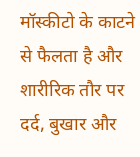मॉस्कीटो के काटने से फैलता है और शारीरिक तौर पर दर्द, बुखार और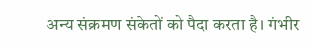अन्य संक्रमण संकेतों को पैदा करता है। गंभीर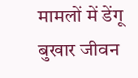मामलों में डेंगू बुखार जीवन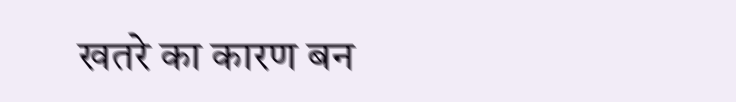खतरे का कारण बन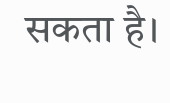सकता है।